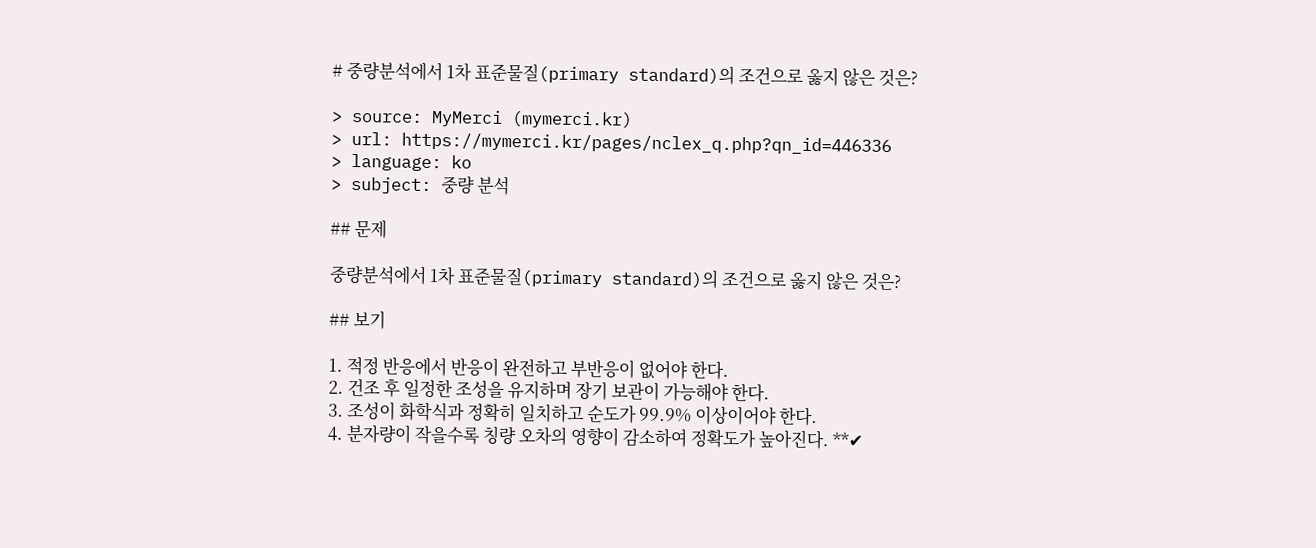# 중량분석에서 1차 표준물질(primary standard)의 조건으로 옳지 않은 것은?

> source: MyMerci (mymerci.kr)
> url: https://mymerci.kr/pages/nclex_q.php?qn_id=446336
> language: ko
> subject: 중량 분석

## 문제

중량분석에서 1차 표준물질(primary standard)의 조건으로 옳지 않은 것은?

## 보기

1. 적정 반응에서 반응이 완전하고 부반응이 없어야 한다.
2. 건조 후 일정한 조성을 유지하며 장기 보관이 가능해야 한다.
3. 조성이 화학식과 정확히 일치하고 순도가 99.9% 이상이어야 한다.
4. 분자량이 작을수록 칭량 오차의 영향이 감소하여 정확도가 높아진다. **✔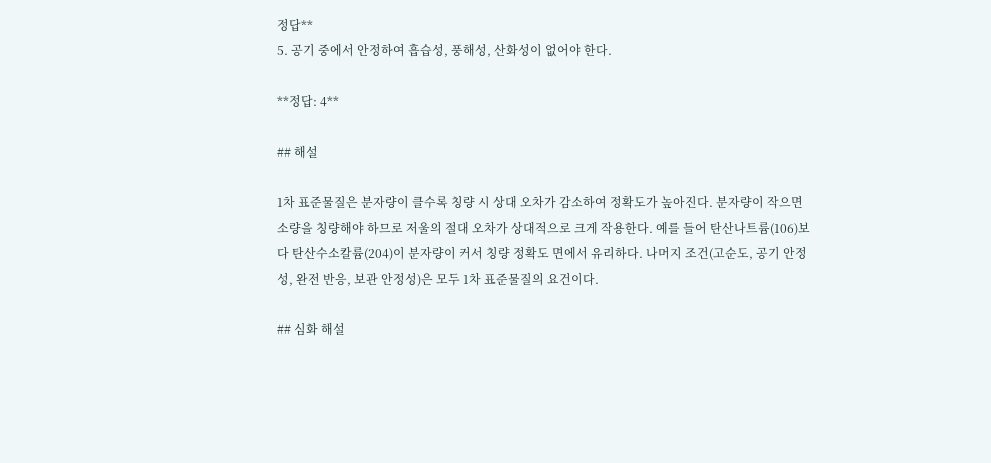정답**
5. 공기 중에서 안정하여 흡습성, 풍해성, 산화성이 없어야 한다.

**정답: 4**

## 해설

1차 표준물질은 분자량이 클수록 칭량 시 상대 오차가 감소하여 정확도가 높아진다. 분자량이 작으면 소량을 칭량해야 하므로 저울의 절대 오차가 상대적으로 크게 작용한다. 예를 들어 탄산나트륨(106)보다 탄산수소칼륨(204)이 분자량이 커서 칭량 정확도 면에서 유리하다. 나머지 조건(고순도, 공기 안정성, 완전 반응, 보관 안정성)은 모두 1차 표준물질의 요건이다.

## 심화 해설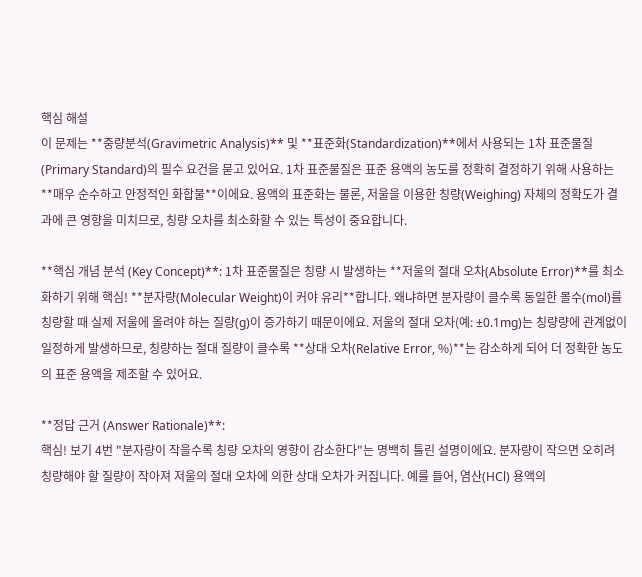핵심 해설
이 문제는 **중량분석(Gravimetric Analysis)** 및 **표준화(Standardization)**에서 사용되는 1차 표준물질(Primary Standard)의 필수 요건을 묻고 있어요. 1차 표준물질은 표준 용액의 농도를 정확히 결정하기 위해 사용하는 **매우 순수하고 안정적인 화합물**이에요. 용액의 표준화는 물론, 저울을 이용한 칭량(Weighing) 자체의 정확도가 결과에 큰 영향을 미치므로, 칭량 오차를 최소화할 수 있는 특성이 중요합니다.

**핵심 개념 분석 (Key Concept)**: 1차 표준물질은 칭량 시 발생하는 **저울의 절대 오차(Absolute Error)**를 최소화하기 위해 핵심! **분자량(Molecular Weight)이 커야 유리**합니다. 왜냐하면 분자량이 클수록 동일한 몰수(mol)를 칭량할 때 실제 저울에 올려야 하는 질량(g)이 증가하기 때문이에요. 저울의 절대 오차(예: ±0.1mg)는 칭량량에 관계없이 일정하게 발생하므로, 칭량하는 절대 질량이 클수록 **상대 오차(Relative Error, %)**는 감소하게 되어 더 정확한 농도의 표준 용액을 제조할 수 있어요.

**정답 근거 (Answer Rationale)**:
핵심! 보기 4번 "분자량이 작을수록 칭량 오차의 영향이 감소한다"는 명백히 틀린 설명이에요. 분자량이 작으면 오히려 칭량해야 할 질량이 작아져 저울의 절대 오차에 의한 상대 오차가 커집니다. 예를 들어, 염산(HCl) 용액의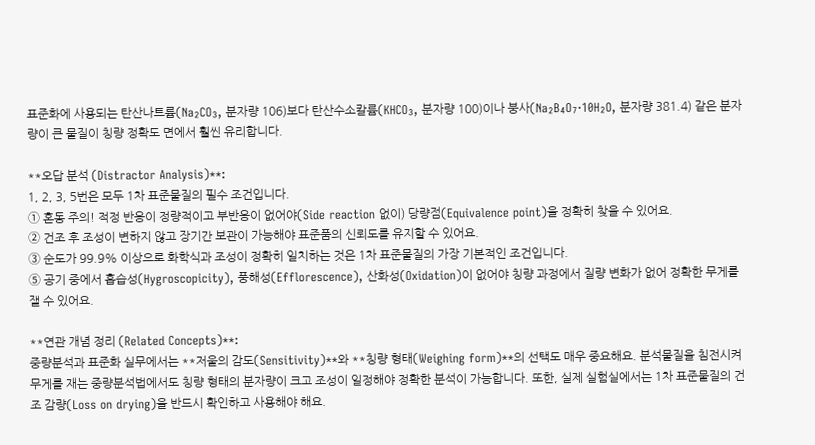표준화에 사용되는 탄산나트륨(Na₂CO₃, 분자량 106)보다 탄산수소칼륨(KHCO₃, 분자량 100)이나 붕사(Na₂B₄O₇·10H₂O, 분자량 381.4) 같은 분자량이 큰 물질이 칭량 정확도 면에서 훨씬 유리합니다.

**오답 분석 (Distractor Analysis)**:
1, 2, 3, 5번은 모두 1차 표준물질의 필수 조건입니다.
① 혼동 주의! 적정 반응이 정량적이고 부반응이 없어야(Side reaction 없이) 당량점(Equivalence point)을 정확히 찾을 수 있어요.
② 건조 후 조성이 변하지 않고 장기간 보관이 가능해야 표준품의 신뢰도를 유지할 수 있어요.
③ 순도가 99.9% 이상으로 화학식과 조성이 정확히 일치하는 것은 1차 표준물질의 가장 기본적인 조건입니다.
⑤ 공기 중에서 흡습성(Hygroscopicity), 풍해성(Efflorescence), 산화성(Oxidation)이 없어야 칭량 과정에서 질량 변화가 없어 정확한 무게를 잴 수 있어요.

**연관 개념 정리 (Related Concepts)**:
중량분석과 표준화 실무에서는 **저울의 감도(Sensitivity)**와 **칭량 형태(Weighing form)**의 선택도 매우 중요해요. 분석물질을 침전시켜 무게를 재는 중량분석법에서도 칭량 형태의 분자량이 크고 조성이 일정해야 정확한 분석이 가능합니다. 또한, 실제 실험실에서는 1차 표준물질의 건조 감량(Loss on drying)을 반드시 확인하고 사용해야 해요.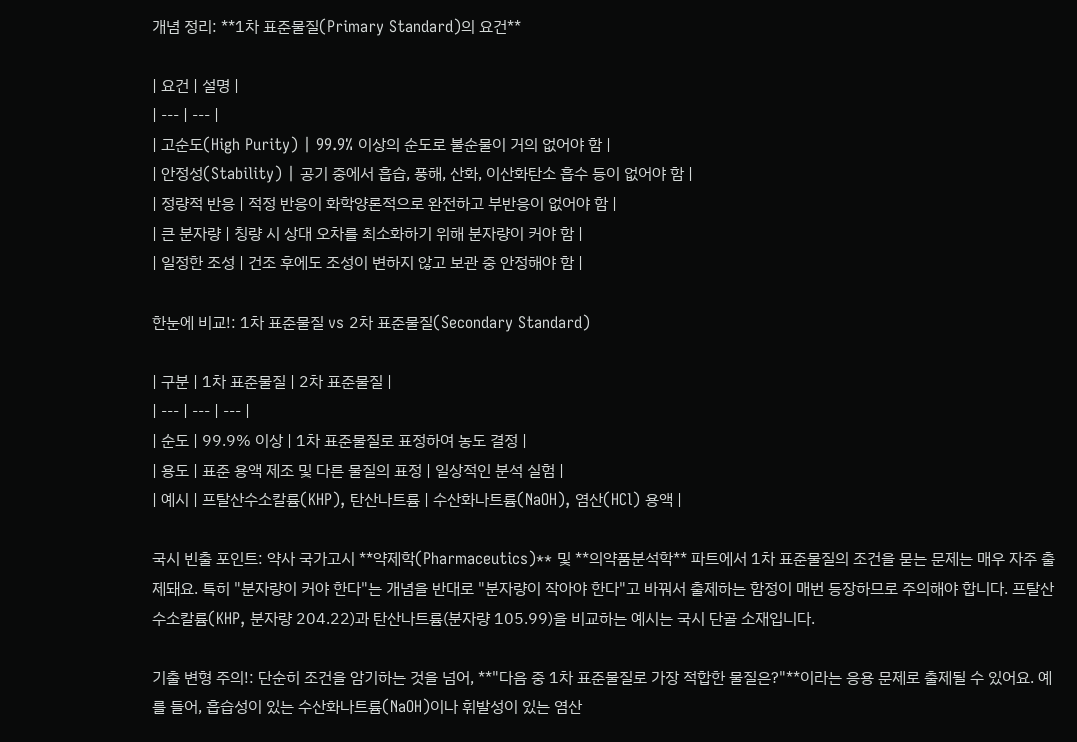개념 정리: **1차 표준물질(Primary Standard)의 요건**

| 요건 | 설명 |
| --- | --- |
| 고순도(High Purity) | 99.9% 이상의 순도로 불순물이 거의 없어야 함 |
| 안정성(Stability) | 공기 중에서 흡습, 풍해, 산화, 이산화탄소 흡수 등이 없어야 함 |
| 정량적 반응 | 적정 반응이 화학양론적으로 완전하고 부반응이 없어야 함 |
| 큰 분자량 | 칭량 시 상대 오차를 최소화하기 위해 분자량이 커야 함 |
| 일정한 조성 | 건조 후에도 조성이 변하지 않고 보관 중 안정해야 함 |

한눈에 비교!: 1차 표준물질 vs 2차 표준물질(Secondary Standard)

| 구분 | 1차 표준물질 | 2차 표준물질 |
| --- | --- | --- |
| 순도 | 99.9% 이상 | 1차 표준물질로 표정하여 농도 결정 |
| 용도 | 표준 용액 제조 및 다른 물질의 표정 | 일상적인 분석 실험 |
| 예시 | 프탈산수소칼륨(KHP), 탄산나트륨 | 수산화나트륨(NaOH), 염산(HCl) 용액 |

국시 빈출 포인트: 약사 국가고시 **약제학(Pharmaceutics)** 및 **의약품분석학** 파트에서 1차 표준물질의 조건을 묻는 문제는 매우 자주 출제돼요. 특히 "분자량이 커야 한다"는 개념을 반대로 "분자량이 작아야 한다"고 바꿔서 출제하는 함정이 매번 등장하므로 주의해야 합니다. 프탈산수소칼륨(KHP, 분자량 204.22)과 탄산나트륨(분자량 105.99)을 비교하는 예시는 국시 단골 소재입니다.

기출 변형 주의!: 단순히 조건을 암기하는 것을 넘어, **"다음 중 1차 표준물질로 가장 적합한 물질은?"**이라는 응용 문제로 출제될 수 있어요. 예를 들어, 흡습성이 있는 수산화나트륨(NaOH)이나 휘발성이 있는 염산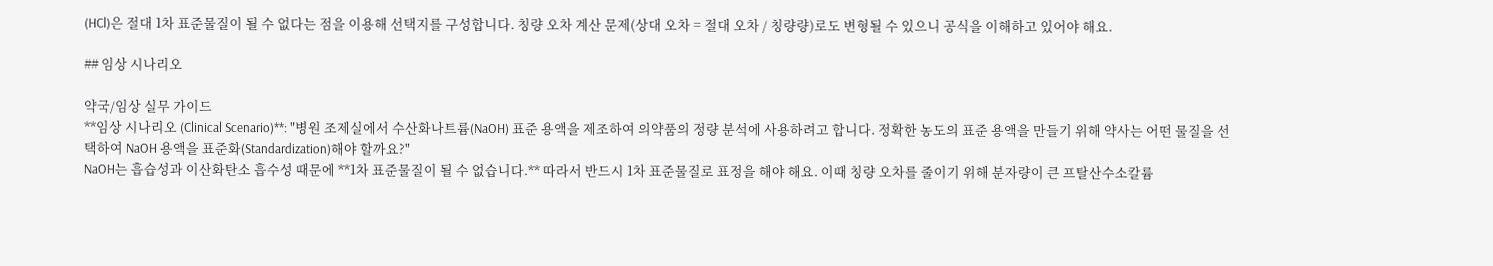(HCl)은 절대 1차 표준물질이 될 수 없다는 점을 이용해 선택지를 구성합니다. 칭량 오차 계산 문제(상대 오차 = 절대 오차 / 칭량량)로도 변형될 수 있으니 공식을 이해하고 있어야 해요.

## 임상 시나리오

약국/임상 실무 가이드
**임상 시나리오 (Clinical Scenario)**: "병원 조제실에서 수산화나트륨(NaOH) 표준 용액을 제조하여 의약품의 정량 분석에 사용하려고 합니다. 정확한 농도의 표준 용액을 만들기 위해 약사는 어떤 물질을 선택하여 NaOH 용액을 표준화(Standardization)해야 할까요?"
NaOH는 흡습성과 이산화탄소 흡수성 때문에 **1차 표준물질이 될 수 없습니다.** 따라서 반드시 1차 표준물질로 표정을 해야 해요. 이때 칭량 오차를 줄이기 위해 분자량이 큰 프탈산수소칼륨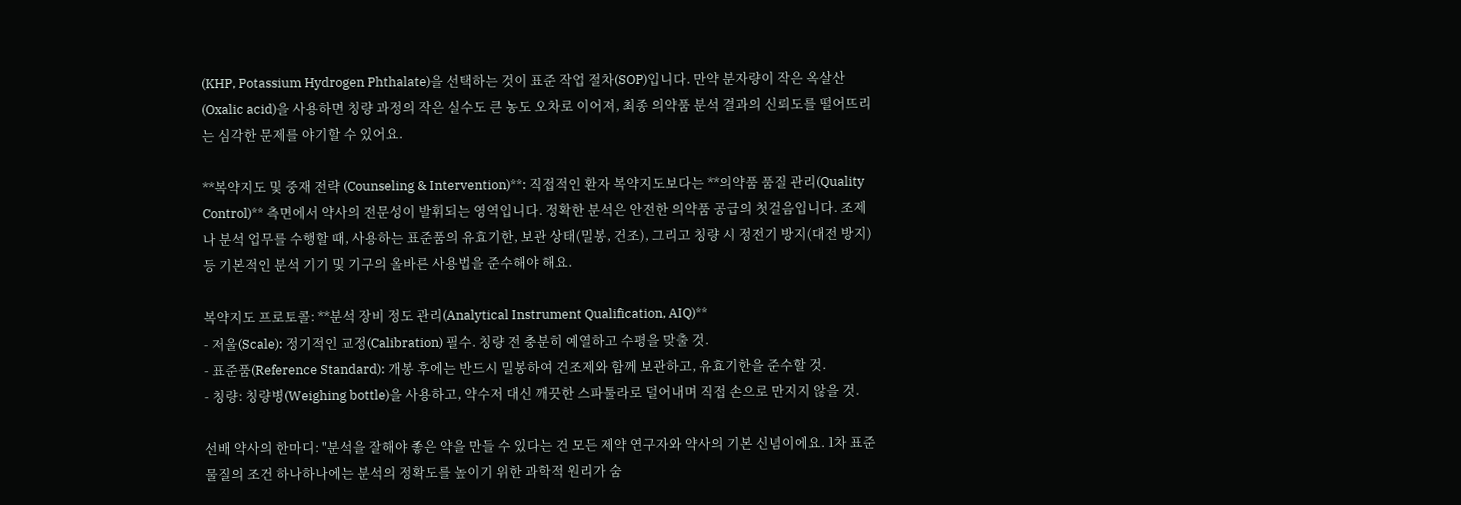(KHP, Potassium Hydrogen Phthalate)을 선택하는 것이 표준 작업 절차(SOP)입니다. 만약 분자량이 작은 옥살산(Oxalic acid)을 사용하면 칭량 과정의 작은 실수도 큰 농도 오차로 이어져, 최종 의약품 분석 결과의 신뢰도를 떨어뜨리는 심각한 문제를 야기할 수 있어요.

**복약지도 및 중재 전략 (Counseling & Intervention)**: 직접적인 환자 복약지도보다는 **의약품 품질 관리(Quality Control)** 측면에서 약사의 전문성이 발휘되는 영역입니다. 정확한 분석은 안전한 의약품 공급의 첫걸음입니다. 조제나 분석 업무를 수행할 때, 사용하는 표준품의 유효기한, 보관 상태(밀봉, 건조), 그리고 칭량 시 정전기 방지(대전 방지) 등 기본적인 분석 기기 및 기구의 올바른 사용법을 준수해야 해요.

복약지도 프로토콜: **분석 장비 정도 관리(Analytical Instrument Qualification, AIQ)**
- 저울(Scale): 정기적인 교정(Calibration) 필수. 칭량 전 충분히 예열하고 수평을 맞출 것.
- 표준품(Reference Standard): 개봉 후에는 반드시 밀봉하여 건조제와 함께 보관하고, 유효기한을 준수할 것.
- 칭량: 칭량병(Weighing bottle)을 사용하고, 약수저 대신 깨끗한 스파툴라로 덜어내며 직접 손으로 만지지 않을 것.

선배 약사의 한마디: "분석을 잘해야 좋은 약을 만들 수 있다는 건 모든 제약 연구자와 약사의 기본 신념이에요. 1차 표준물질의 조건 하나하나에는 분석의 정확도를 높이기 위한 과학적 원리가 숨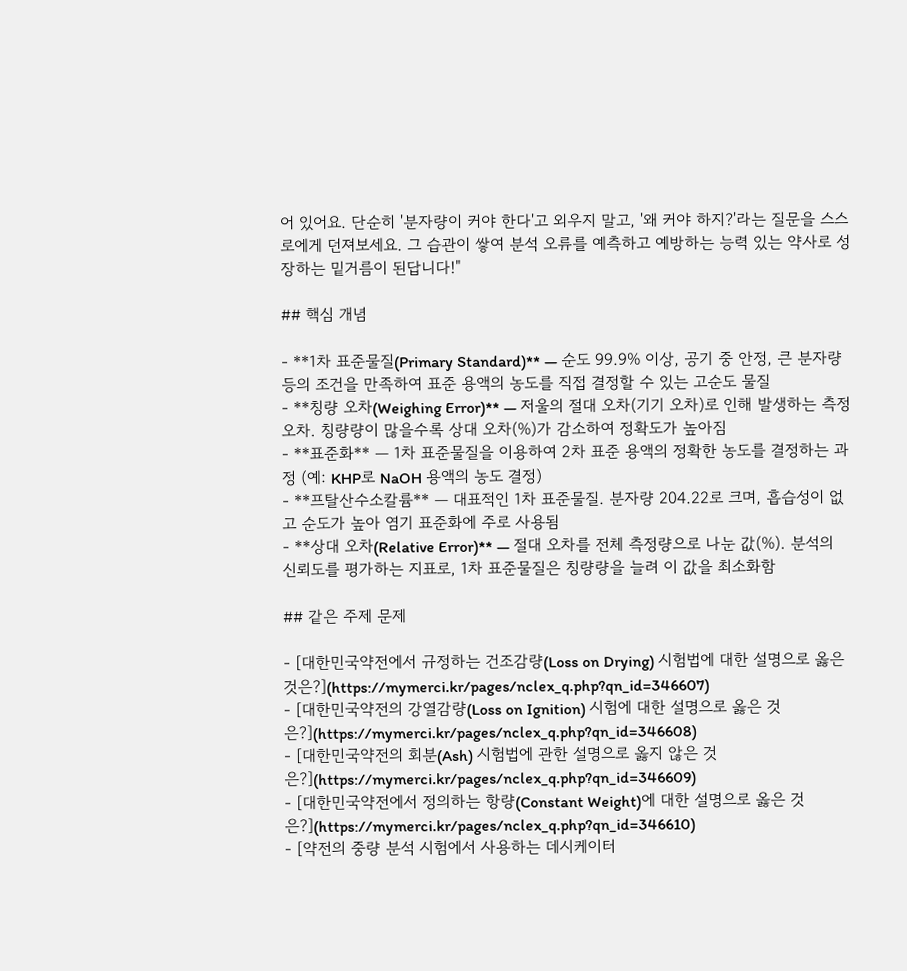어 있어요. 단순히 '분자량이 커야 한다'고 외우지 말고, '왜 커야 하지?'라는 질문을 스스로에게 던져보세요. 그 습관이 쌓여 분석 오류를 예측하고 예방하는 능력 있는 약사로 성장하는 밑거름이 된답니다!"

## 핵심 개념

- **1차 표준물질(Primary Standard)** — 순도 99.9% 이상, 공기 중 안정, 큰 분자량 등의 조건을 만족하여 표준 용액의 농도를 직접 결정할 수 있는 고순도 물질
- **칭량 오차(Weighing Error)** — 저울의 절대 오차(기기 오차)로 인해 발생하는 측정 오차. 칭량량이 많을수록 상대 오차(%)가 감소하여 정확도가 높아짐
- **표준화** — 1차 표준물질을 이용하여 2차 표준 용액의 정확한 농도를 결정하는 과정 (예: KHP로 NaOH 용액의 농도 결정)
- **프탈산수소칼륨** — 대표적인 1차 표준물질. 분자량 204.22로 크며, 흡습성이 없고 순도가 높아 염기 표준화에 주로 사용됨
- **상대 오차(Relative Error)** — 절대 오차를 전체 측정량으로 나눈 값(%). 분석의 신뢰도를 평가하는 지표로, 1차 표준물질은 칭량량을 늘려 이 값을 최소화함

## 같은 주제 문제

- [대한민국약전에서 규정하는 건조감량(Loss on Drying) 시험법에 대한 설명으로 옳은 것은?](https://mymerci.kr/pages/nclex_q.php?qn_id=346607)
- [대한민국약전의 강열감량(Loss on Ignition) 시험에 대한 설명으로 옳은 것은?](https://mymerci.kr/pages/nclex_q.php?qn_id=346608)
- [대한민국약전의 회분(Ash) 시험법에 관한 설명으로 옳지 않은 것은?](https://mymerci.kr/pages/nclex_q.php?qn_id=346609)
- [대한민국약전에서 정의하는 항량(Constant Weight)에 대한 설명으로 옳은 것은?](https://mymerci.kr/pages/nclex_q.php?qn_id=346610)
- [약전의 중량 분석 시험에서 사용하는 데시케이터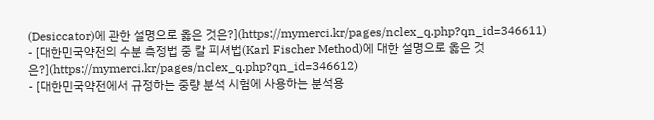(Desiccator)에 관한 설명으로 옳은 것은?](https://mymerci.kr/pages/nclex_q.php?qn_id=346611)
- [대한민국약전의 수분 측정법 중 칼 피셔법(Karl Fischer Method)에 대한 설명으로 옳은 것은?](https://mymerci.kr/pages/nclex_q.php?qn_id=346612)
- [대한민국약전에서 규정하는 중량 분석 시험에 사용하는 분석용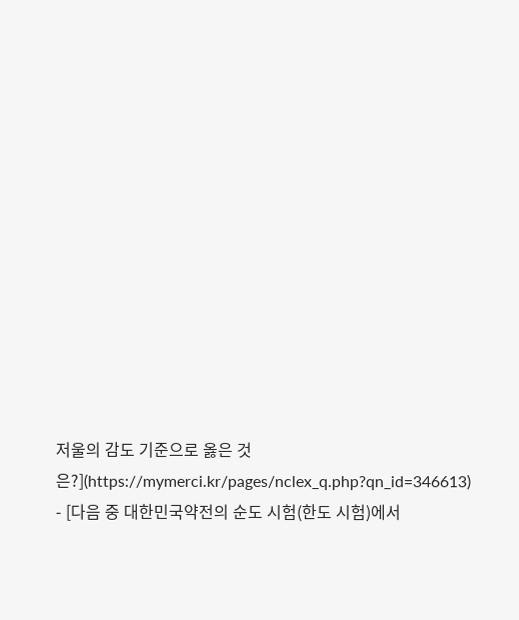저울의 감도 기준으로 옳은 것은?](https://mymerci.kr/pages/nclex_q.php?qn_id=346613)
- [다음 중 대한민국약전의 순도 시험(한도 시험)에서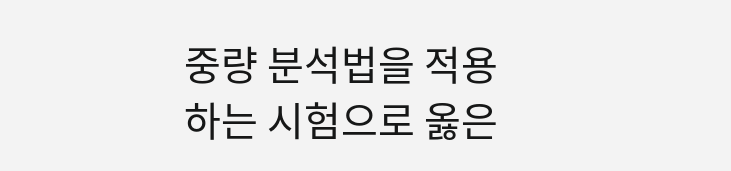중량 분석법을 적용하는 시험으로 옳은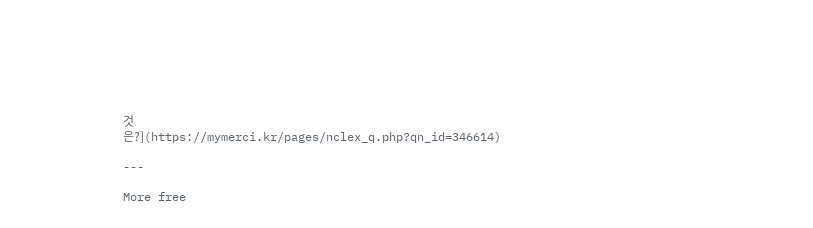것은?](https://mymerci.kr/pages/nclex_q.php?qn_id=346614)

---

More free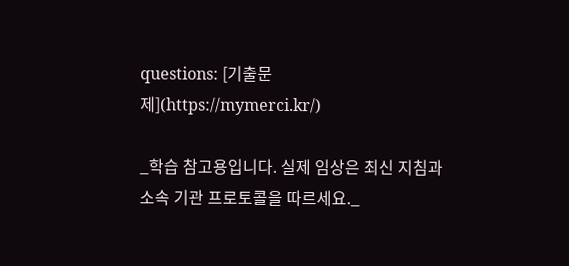questions: [기출문제](https://mymerci.kr/)

_학습 참고용입니다. 실제 임상은 최신 지침과 소속 기관 프로토콜을 따르세요._